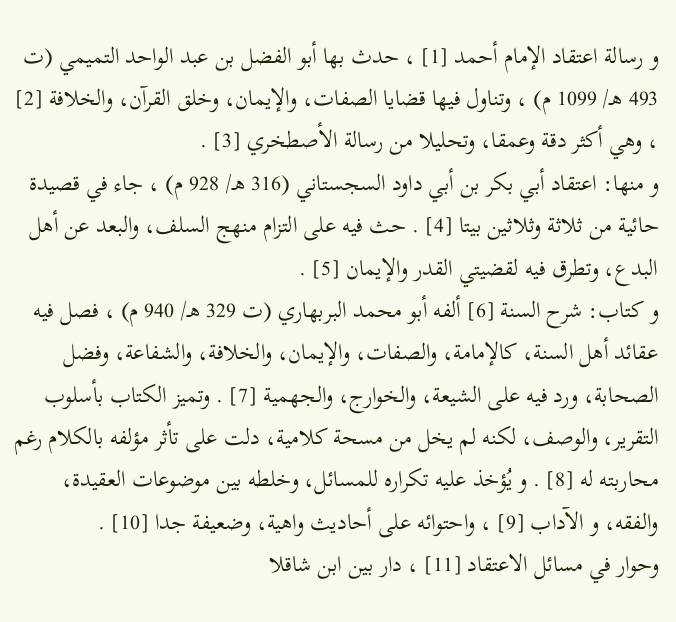و رسالة اعتقاد الإمام أحمد [1] ، حدث بها أبو الفضل بن عبد الواحد التميمي (ت 493 هـ/ 1099 م) ، وتناول فيها قضايا الصفات، والإيمان، وخلق القرآن، والخلافة [2] ، وهي أكثر دقة وعمقا، وتحليلا من رسالة الأصطخري [3] .
و منها: اعتقاد أبي بكر بن أبي داود السجستاني (316 هـ/ 928 م) ، جاء في قصيدة حائية من ثلاثة وثلاثين بيتا [4] . حث فيه على التزام منهج السلف، والبعد عن أهل البدع، وتطرق فيه لقضيتي القدر والإيمان [5] .
و كتاب: شرح السنة [6] ألفه أبو محمد البربهاري (ت 329 هـ/ 940 م) ، فصل فيه عقائد أهل السنة، كالإمامة، والصفات، والإيمان، والخلافة، والشفاعة، وفضل الصحابة، ورد فيه على الشيعة، والخوارج، والجهمية [7] . وتميز الكتاب بأسلوب التقرير، والوصف، لكنه لم يخل من مسحة كلامية، دلت على تأثر مؤلفه بالكلام رغم محاربته له [8] . و يُؤخذ عليه تكراره للمسائل، وخلطه بين موضوعات العقيدة، والفقه، و الآداب [9] ، واحتوائه على أحاديث واهية، وضعيفة جدا [10] .
وحوار في مسائل الاعتقاد [11] ، دار بين ابن شاقلا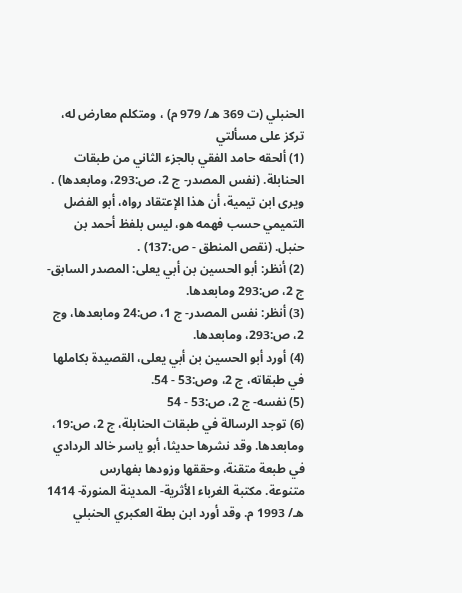الحنبلي (ت 369 هـ/ 979 م) ، ومتكلم معارض له، تركز على مسألتي
(1) ألحقه حامد الفقي بالجزء الثاني من طبقات الحنابلة. (نفس المصدر- ج 2، ص:293، ومابعدها) .
ويرى ابن تيمية، أن هذا الإعتقاد رواه، أبو الفضل التميمي حسب فهمه هو، ليس بلفظ أحمد بن حنبل. (نقص المنطق - ص:137) .
(2) أنظر: أبو الحسين بن أبي يعلى: المصدر السابق- ج 2، ص:293 ومابعدها.
(3) أنظر: نفس المصدر- ج 1، ص:24 ومابعدها، وج 2، ص:293، ومابعدها.
(4) أورد أبو الحسين بن أبي يعلى، القصيدة بكاملها في طبقاته، ج 2، وص:53 - 54.
(5) نفسه- ج 2، ص:53 - 54
(6) توجد الرسالة في طبقات الحنابلة، ج 2، ص:19، ومابعدها. وقد نشرها حديثا، أبو ياسر خالد الردادي في طبعة متقنة، وحققها وزودها بفهارس
متنوعة. مكتبة الغرباء الأثرية- المدينة المنورة- 1414 هـ/ 1993 م. وقد أورد ابن بطة العكبري الحنبلي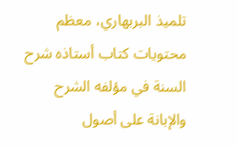تلميذ البربهاري، معظم محتويات كتاب أستاذه شرح السنة في مؤلفه الشرح والإبانة على أصول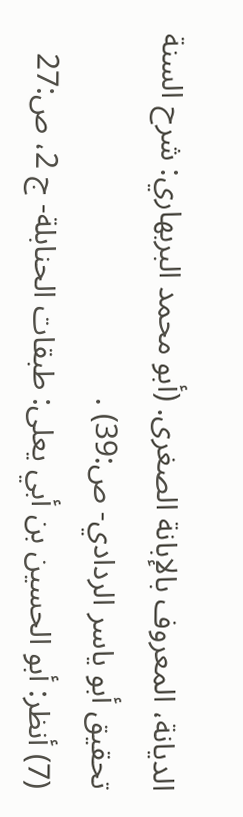الديانة، المعروف بالإبانة الصغرى. (أبو محمد البربهاري: شرح السنة تحقيق أبو ياسر الردادي- ص:39) .
(7) أنظر: أبو الحسين بن أبي يعلى: طبقات الحنابلة- ج 2، ص:27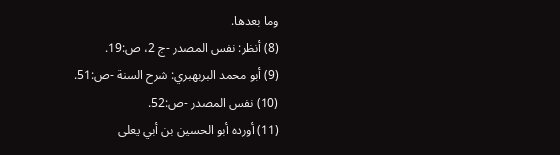وما بعدها.
(8) أنظر: نفس المصدر -ج 2، ص:19.
(9) أبو محمد البربهبري: شرح السنة -ص:51.
(10) نفس المصدر -ص:52.
(11) أورده أبو الحسين بن أبي يعلى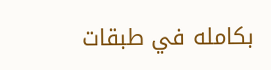بكامله في طبقات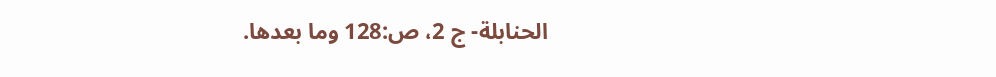الحنابلة- ج 2، ص:128 وما بعدها.